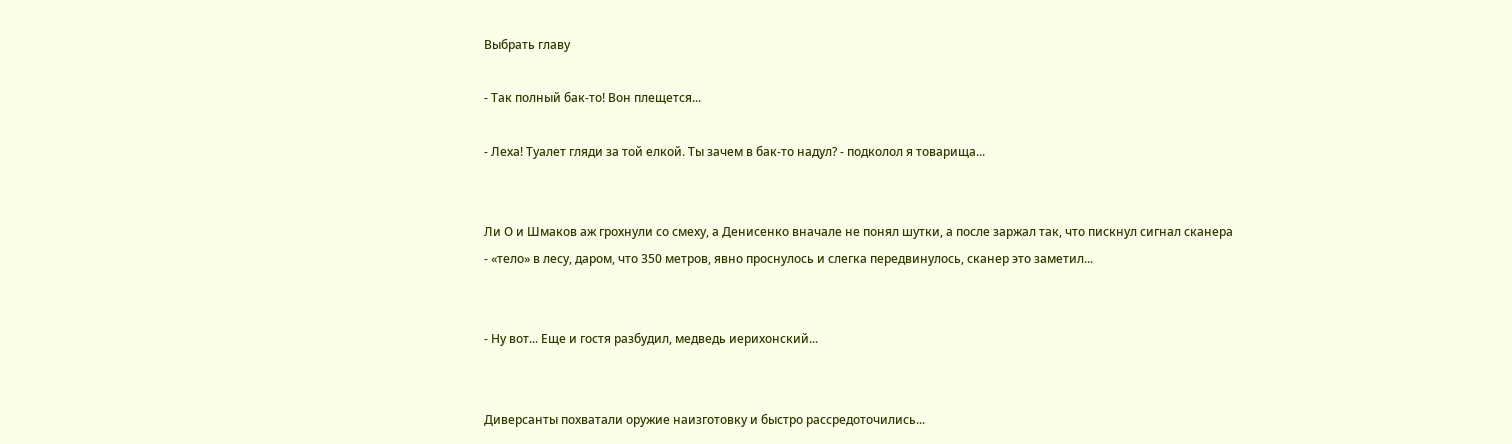Выбрать главу

- Так полный бак-то! Вон плещется...

- Леха! Туалет гляди за той елкой. Ты зачем в бак-то надул? - подколол я товарища...


Ли О и Шмаков аж грохнули со смеху, а Денисенко вначале не понял шутки, а после заржал так, что пискнул сигнал сканера - «тело» в лесу, даром, что 350 метров, явно проснулось и слегка передвинулось, сканер это заметил...


- Ну вот... Еще и гостя разбудил, медведь иерихонский...


Диверсанты похватали оружие наизготовку и быстро рассредоточились...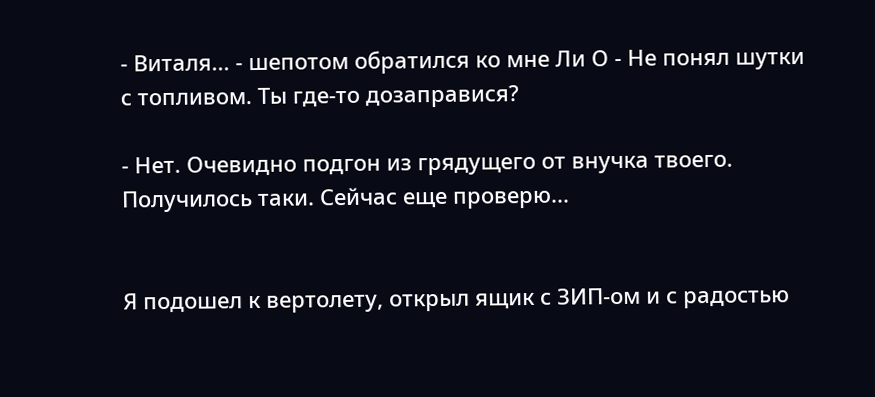- Виталя... - шепотом обратился ко мне Ли О - Не понял шутки с топливом. Ты где-то дозаправися?

- Нет. Очевидно подгон из грядущего от внучка твоего. Получилось таки. Сейчас еще проверю...


Я подошел к вертолету, открыл ящик с ЗИП-ом и с радостью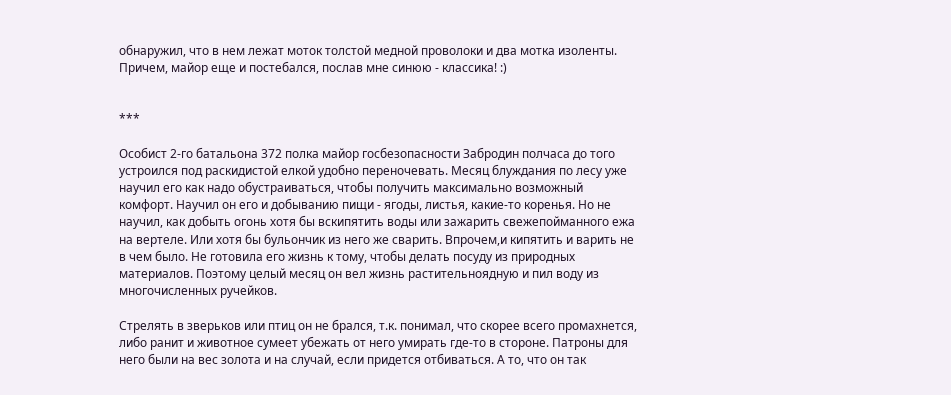обнаружил, что в нем лежат моток толстой медной проволоки и два мотка изоленты. Причем, майор еще и постебался, послав мне синюю - классика! :)


***

Особист 2-го батальона 372 полка майор госбезопасности Забродин полчаса до того устроился под раскидистой елкой удобно переночевать. Месяц блуждания по лесу уже научил его как надо обустраиваться, чтобы получить максимально возможный комфорт. Научил он его и добыванию пищи - ягоды, листья, какие-то коренья. Но не научил, как добыть огонь хотя бы вскипятить воды или зажарить свежепойманного ежа на вертеле. Или хотя бы бульончик из него же сварить. Впрочем,и кипятить и варить не в чем было. Не готовила его жизнь к тому, чтобы делать посуду из природных материалов. Поэтому целый месяц он вел жизнь растительноядную и пил воду из многочисленных ручейков.

Стрелять в зверьков или птиц он не брался, т.к. понимал, что скорее всего промахнется, либо ранит и животное сумеет убежать от него умирать где-то в стороне. Патроны для него были на вес золота и на случай, если придется отбиваться. А то, что он так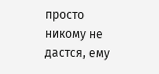просто никому не дастся, ему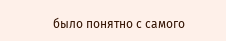было понятно с самого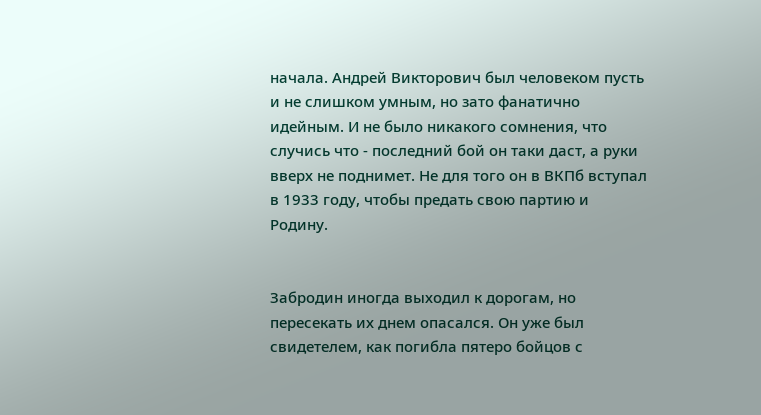начала. Андрей Викторович был человеком пусть и не слишком умным, но зато фанатично идейным. И не было никакого сомнения, что случись что - последний бой он таки даст, а руки вверх не поднимет. Не для того он в ВКПб вступал в 1933 году, чтобы предать свою партию и Родину.


Забродин иногда выходил к дорогам, но пересекать их днем опасался. Он уже был свидетелем, как погибла пятеро бойцов с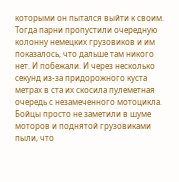которыми он пытался выйти к своим. Тогда парни пропустили очередную колонну немецких грузовиков и им показалось, что дальше там никого нет. И побежали. И через несколько секунд из-за придорожного куста метрах в ста их скосила пулеметная очередь с незамеченного мотоцикла. Бойцы просто не заметили в шуме моторов и поднятой грузовиками пыли, что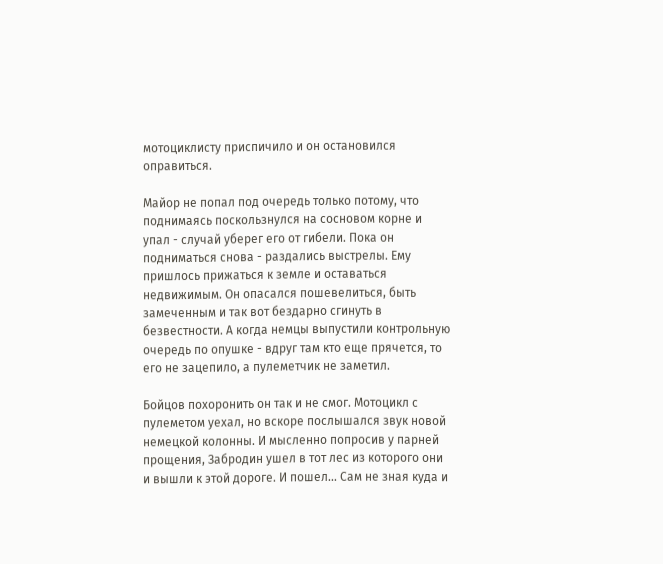мотоциклисту приспичило и он остановился оправиться.

Майор не попал под очередь только потому, что поднимаясь поскользнулся на сосновом корне и упал - случай уберег его от гибели. Пока он подниматься снова - раздались выстрелы. Ему пришлось прижаться к земле и оставаться недвижимым. Он опасался пошевелиться, быть замеченным и так вот бездарно сгинуть в безвестности. А когда немцы выпустили контрольную очередь по опушке - вдруг там кто еще прячется, то его не зацепило, а пулеметчик не заметил.

Бойцов похоронить он так и не смог. Мотоцикл с пулеметом уехал, но вскоре послышался звук новой немецкой колонны. И мысленно попросив у парней прощения, Забродин ушел в тот лес из которого они и вышли к этой дороге. И пошел... Сам не зная куда и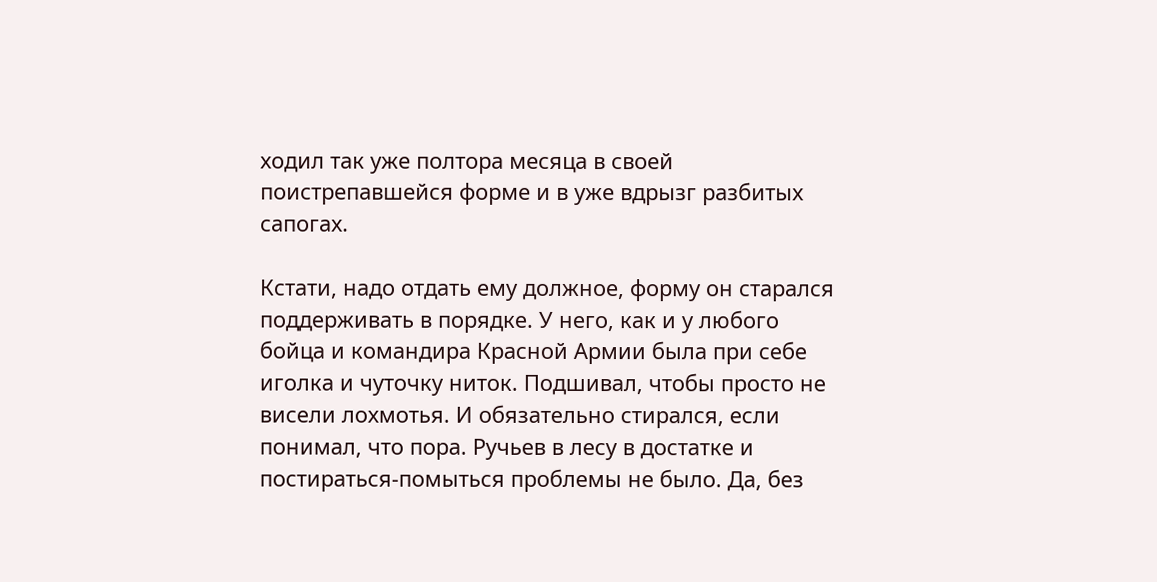ходил так уже полтора месяца в своей поистрепавшейся форме и в уже вдрызг разбитых сапогах.

Кстати, надо отдать ему должное, форму он старался поддерживать в порядке. У него, как и у любого бойца и командира Красной Армии была при себе иголка и чуточку ниток. Подшивал, чтобы просто не висели лохмотья. И обязательно стирался, если понимал, что пора. Ручьев в лесу в достатке и постираться-помыться проблемы не было. Да, без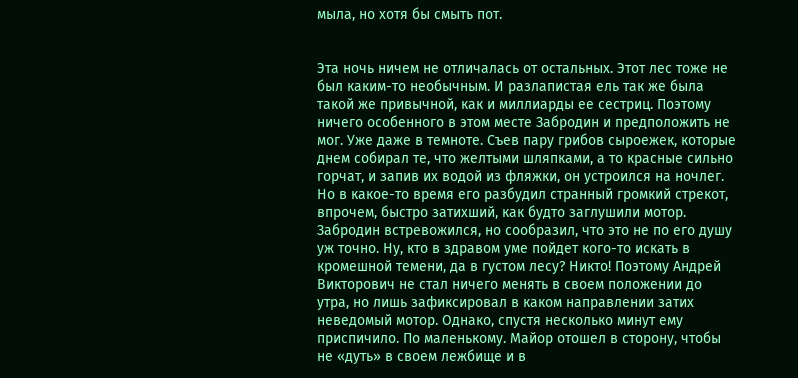мыла, но хотя бы смыть пот.


Эта ночь ничем не отличалась от остальных. Этот лес тоже не был каким-то необычным. И разлапистая ель так же была такой же привычной, как и миллиарды ее сестриц. Поэтому ничего особенного в этом месте Забродин и предположить не мог. Уже даже в темноте. Съев пару грибов сыроежек, которые днем собирал те, что желтыми шляпками, а то красные сильно горчат, и запив их водой из фляжки, он устроился на ночлег. Но в какое-то время его разбудил странный громкий стрекот, впрочем, быстро затихший, как будто заглушили мотор. Забродин встревожился, но сообразил, что это не по его душу уж точно. Ну, кто в здравом уме пойдет кого-то искать в кромешной темени, да в густом лесу? Никто! Поэтому Андрей Викторович не стал ничего менять в своем положении до утра, но лишь зафиксировал в каком направлении затих неведомый мотор. Однако, спустя несколько минут ему приспичило. По маленькому. Майор отошел в сторону, чтобы не «дуть» в своем лежбище и в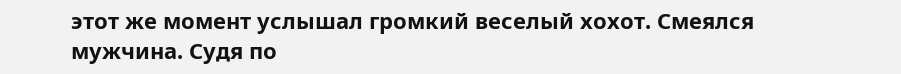этот же момент услышал громкий веселый хохот. Смеялся мужчина. Судя по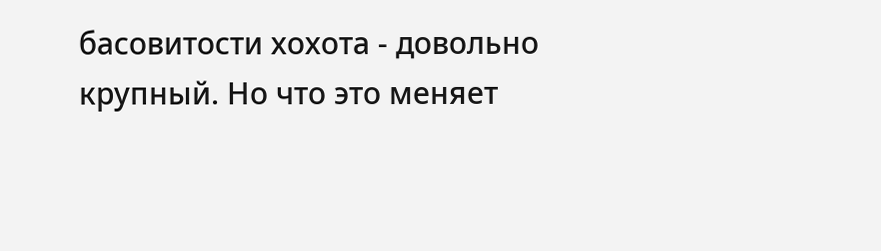басовитости хохота - довольно крупный. Но что это меняет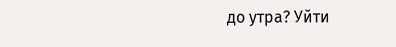до утра? Уйти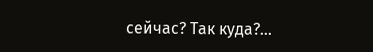сейчас? Так куда?...